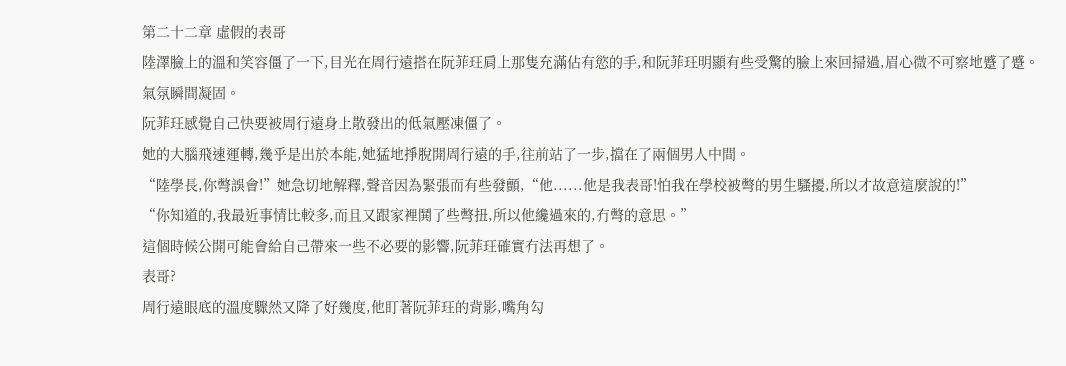第二十二章 虛假的表哥
陸澤臉上的溫和笑容僵了一下,目光在周行遠搭在阮菲玨肩上那隻充滿佔有慾的手,和阮菲玨明顯有些受驚的臉上來回掃過,眉心微不可察地蹙了蹙。
氣氛瞬間凝固。
阮菲玨感覺自己快要被周行遠身上散發出的低氣壓凍僵了。
她的大腦飛速運轉,幾乎是出於本能,她猛地掙脫開周行遠的手,往前站了一步,擋在了兩個男人中間。
“陸學長,你彆誤會!”她急切地解釋,聲音因為緊張而有些發顫,“他......他是我表哥!怕我在學校被彆的男生騷擾,所以才故意這麼說的!”
“你知道的,我最近事情比較多,而且又跟家裡鬨了些彆扭,所以他纔過來的,冇彆的意思。”
這個時候公開可能會給自己帶來一些不必要的影響,阮菲玨確實冇法再想了。
表哥?
周行遠眼底的溫度驟然又降了好幾度,他盯著阮菲玨的背影,嘴角勾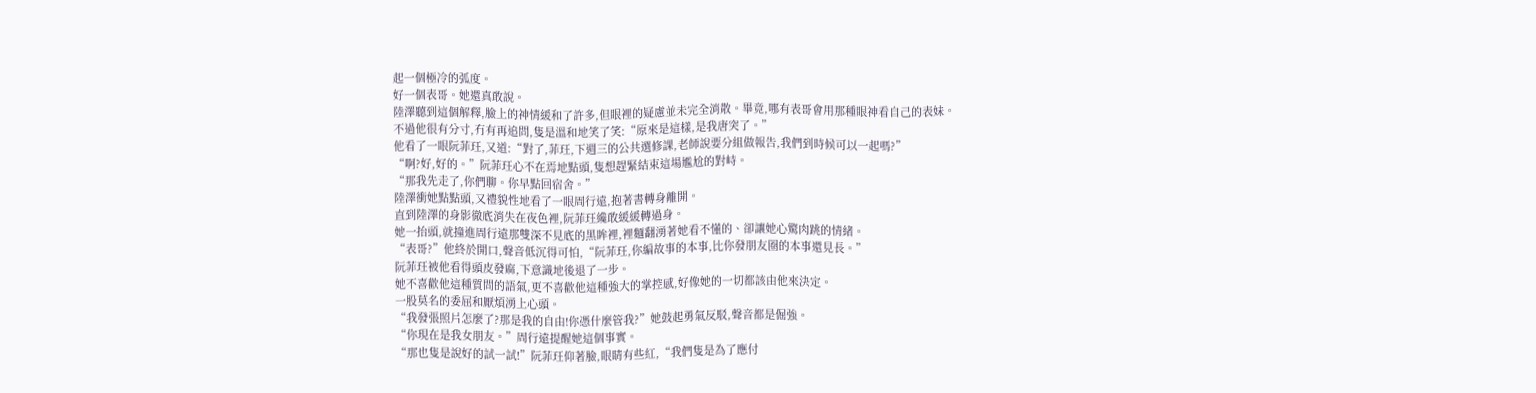起一個極冷的弧度。
好一個表哥。她還真敢說。
陸澤聽到這個解釋,臉上的神情緩和了許多,但眼裡的疑慮並未完全消散。畢竟,哪有表哥會用那種眼神看自己的表妹。
不過他很有分寸,冇有再追問,隻是溫和地笑了笑:“原來是這樣,是我唐突了。”
他看了一眼阮菲玨,又道:“對了,菲玨,下週三的公共選修課,老師說要分組做報告,我們到時候可以一起嗎?”
“啊?好,好的。”阮菲玨心不在焉地點頭,隻想趕緊結束這場尷尬的對峙。
“那我先走了,你們聊。你早點回宿舍。”
陸澤衝她點點頭,又禮貌性地看了一眼周行遠,抱著書轉身離開。
直到陸澤的身影徹底消失在夜色裡,阮菲玨纔敢緩緩轉過身。
她一抬頭,就撞進周行遠那雙深不見底的黑眸裡,裡麵翻湧著她看不懂的、卻讓她心驚肉跳的情緒。
“表哥?”他終於開口,聲音低沉得可怕,“阮菲玨,你編故事的本事,比你發朋友圈的本事還見長。”
阮菲玨被他看得頭皮發麻,下意識地後退了一步。
她不喜歡他這種質問的語氣,更不喜歡他這種強大的掌控感,好像她的一切都該由他來決定。
一股莫名的委屈和厭煩湧上心頭。
“我發張照片怎麼了?那是我的自由!你憑什麼管我?”她鼓起勇氣反駁,聲音都是倔強。
“你現在是我女朋友。”周行遠提醒她這個事實。
“那也隻是說好的試一試!”阮菲玨仰著臉,眼睛有些紅,“我們隻是為了應付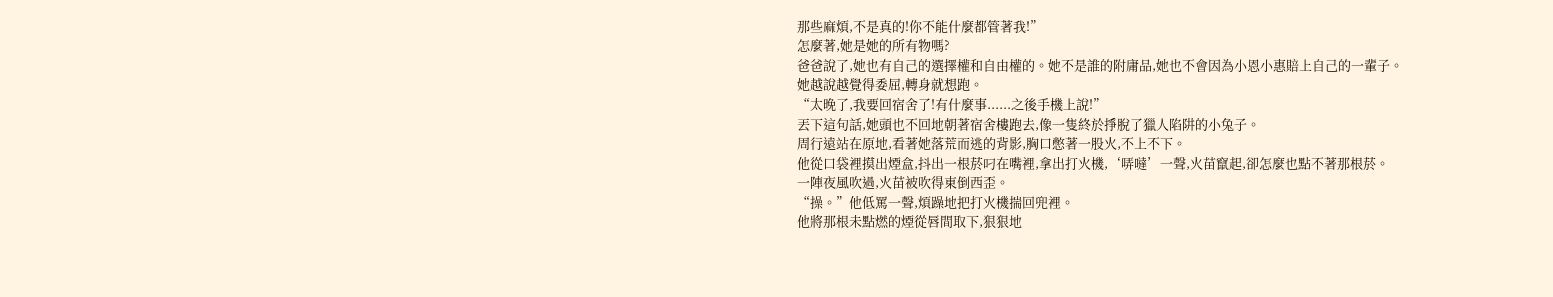那些麻煩,不是真的!你不能什麼都管著我!”
怎麼著,她是她的所有物嗎?
爸爸說了,她也有自己的選擇權和自由權的。她不是誰的附庸品,她也不會因為小恩小惠賠上自己的一輩子。
她越說越覺得委屈,轉身就想跑。
“太晚了,我要回宿舍了!有什麼事......之後手機上說!”
丟下這句話,她頭也不回地朝著宿舍樓跑去,像一隻終於掙脫了獵人陷阱的小兔子。
周行遠站在原地,看著她落荒而逃的背影,胸口憋著一股火,不上不下。
他從口袋裡摸出煙盒,抖出一根菸叼在嘴裡,拿出打火機,‘哢噠’一聲,火苗竄起,卻怎麼也點不著那根菸。
一陣夜風吹過,火苗被吹得東倒西歪。
“操。”他低罵一聲,煩躁地把打火機揣回兜裡。
他將那根未點燃的煙從唇間取下,狠狠地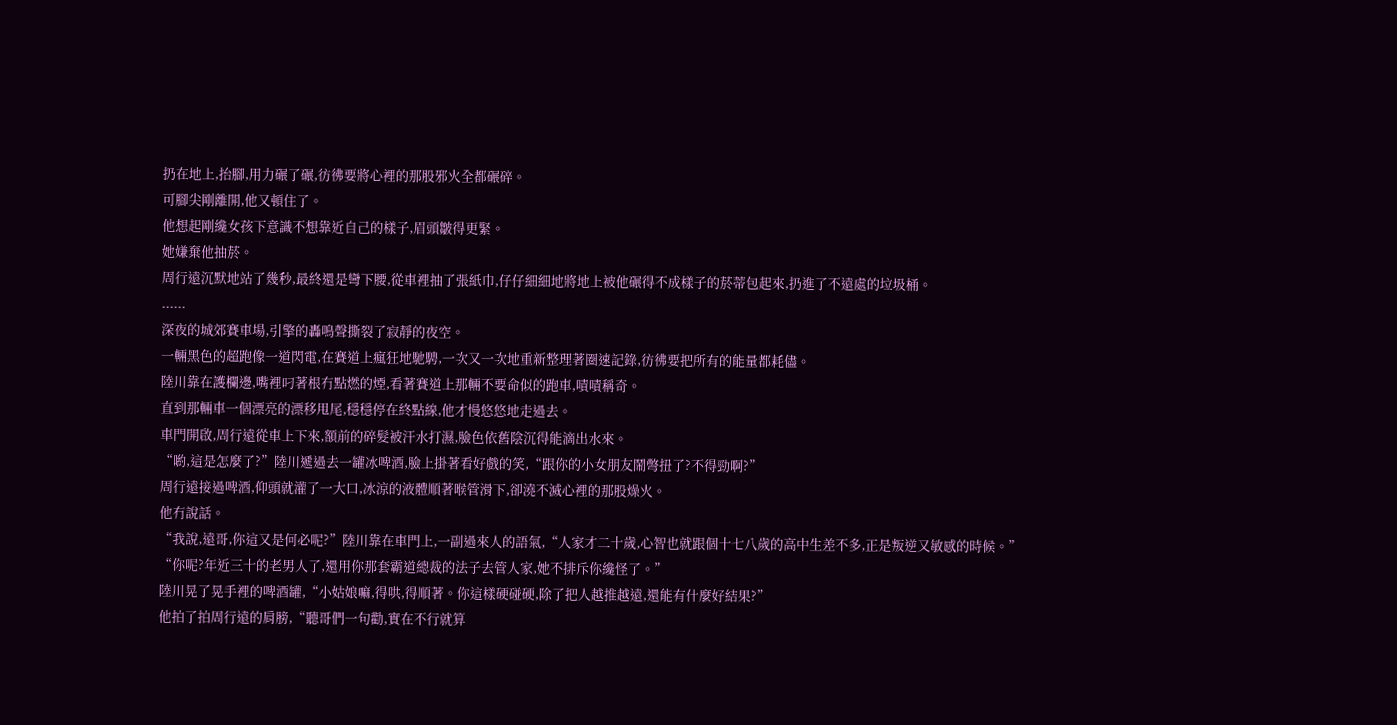扔在地上,抬腳,用力碾了碾,彷彿要將心裡的那股邪火全都碾碎。
可腳尖剛離開,他又頓住了。
他想起剛纔女孩下意識不想靠近自己的樣子,眉頭皺得更緊。
她嫌棄他抽菸。
周行遠沉默地站了幾秒,最終還是彎下腰,從車裡抽了張紙巾,仔仔細細地將地上被他碾得不成樣子的菸蒂包起來,扔進了不遠處的垃圾桶。
......
深夜的城郊賽車場,引擎的轟鳴聲撕裂了寂靜的夜空。
一輛黑色的超跑像一道閃電,在賽道上瘋狂地馳騁,一次又一次地重新整理著圈速記錄,彷彿要把所有的能量都耗儘。
陸川靠在護欄邊,嘴裡叼著根冇點燃的煙,看著賽道上那輛不要命似的跑車,嘖嘖稱奇。
直到那輛車一個漂亮的漂移甩尾,穩穩停在終點線,他才慢悠悠地走過去。
車門開啟,周行遠從車上下來,額前的碎髮被汗水打濕,臉色依舊陰沉得能滴出水來。
“喲,這是怎麼了?”陸川遞過去一罐冰啤酒,臉上掛著看好戲的笑,“跟你的小女朋友鬧彆扭了?不得勁啊?”
周行遠接過啤酒,仰頭就灌了一大口,冰涼的液體順著喉管滑下,卻澆不滅心裡的那股燥火。
他冇說話。
“我說,遠哥,你這又是何必呢?”陸川靠在車門上,一副過來人的語氣,“人家才二十歲,心智也就跟個十七八歲的高中生差不多,正是叛逆又敏感的時候。”
“你呢?年近三十的老男人了,還用你那套霸道總裁的法子去管人家,她不排斥你纔怪了。”
陸川晃了晃手裡的啤酒罐,“小姑娘嘛,得哄,得順著。你這樣硬碰硬,除了把人越推越遠,還能有什麼好結果?”
他拍了拍周行遠的肩膀,“聽哥們一句勸,實在不行就算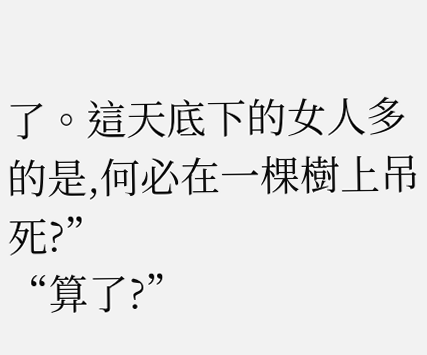了。這天底下的女人多的是,何必在一棵樹上吊死?”
“算了?”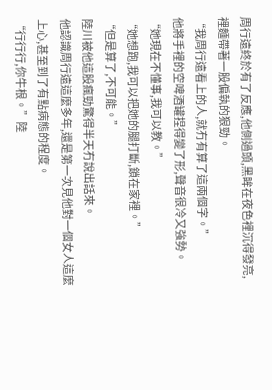周行遠終於有了反應,他側過頭,黑眸在夜色裡沉得發亮,裡麵帶著一股偏執的狠勁。
“我周行遠看上的人,就冇有算了這兩個字。”
他將手裡的空啤酒罐捏得變了形,聲音很冷又強勢。
“她現在不懂事,我可以教。”
“她想跑,我可以把她的腿打斷,鎖在家裡。”
“但是算了,不可能。”
陸川被他這股瘋勁驚得半天冇說出話來。
他認識周行遠這麼多年,還是第一次見他對一個女人這麼上心,甚至到了有點病態的程度。
“行行行,你牛根。”陸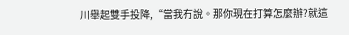川舉起雙手投降,“當我冇說。那你現在打算怎麼辦?就這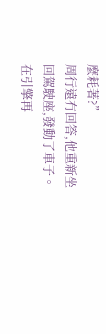麼耗著?”
周行遠冇回答,他重新坐回駕駛座,發動了車子。
在引擎再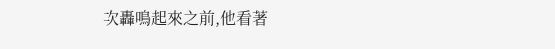次轟鳴起來之前,他看著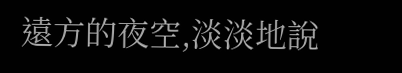遠方的夜空,淡淡地說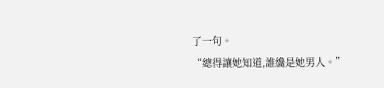了一句。
“總得讓她知道,誰纔是她男人。”